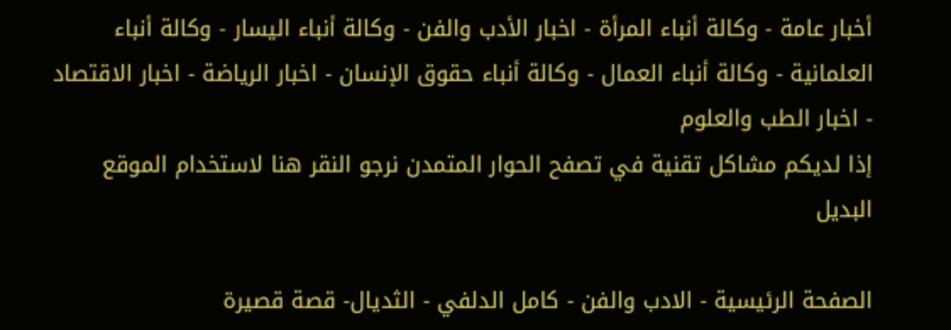أخبار عامة - وكالة أنباء المرأة - اخبار الأدب والفن - وكالة أنباء اليسار - وكالة أنباء العلمانية - وكالة أنباء العمال - وكالة أنباء حقوق الإنسان - اخبار الرياضة - اخبار الاقتصاد - اخبار الطب والعلوم
إذا لديكم مشاكل تقنية في تصفح الحوار المتمدن نرجو النقر هنا لاستخدام الموقع البديل

الصفحة الرئيسية - الادب والفن - كامل الدلفي - الثديال- قصة قصيرة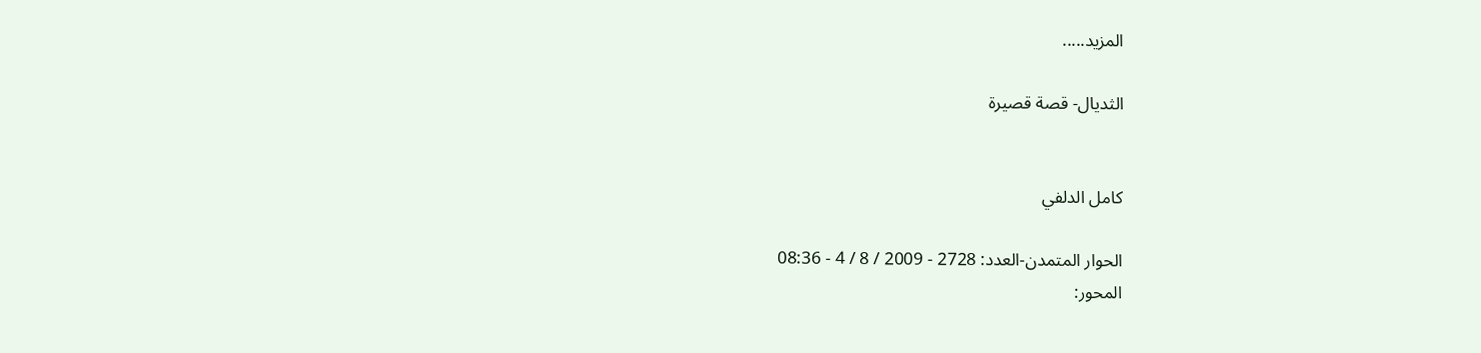المزيد.....

الثديال- قصة قصيرة


كامل الدلفي

الحوار المتمدن-العدد: 2728 - 2009 / 8 / 4 - 08:36
المحور: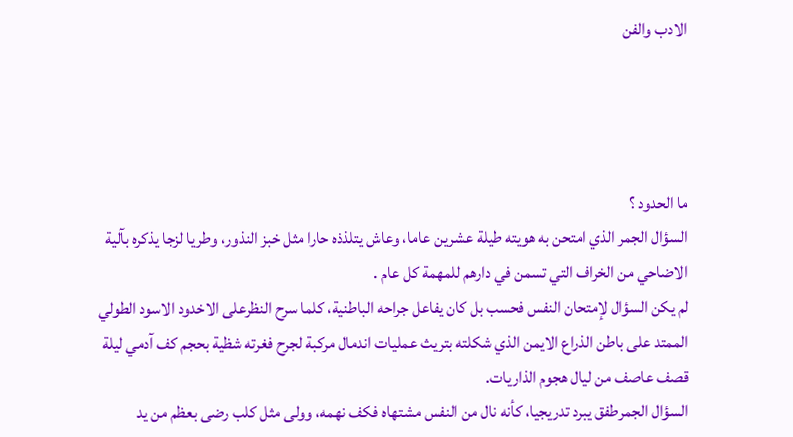الادب والفن




ما الحدود ؟
السؤال الجمر الذي امتحن به هويته طيلة عشرين عاما، وعاش يتلذذه حارا مثل خبز النذور، وطريا لزجا يذكره بآلية الاضاحي من الخراف التي تسمن في دارهم للمهمة كل عام .
لم يكن السؤال لإمتحان النفس فحسب بل كان يفاعل جراحه الباطنية، كلما سرح النظرعلى الاخدود الاسود الطولي الممتد على باطن الذراع الايمن الذي شكلته بتريث عمليات اندمال مركبة لجرح فغرته شظية بحجم كف آدمي ليلة قصف عاصف من ليال هجوم الذاريات.
السؤال الجمرطفق يبرد تدريجيا، كأنه نال من النفس مشتهاه فكف نهمه، وولى مثل كلب رضى بعظم من يد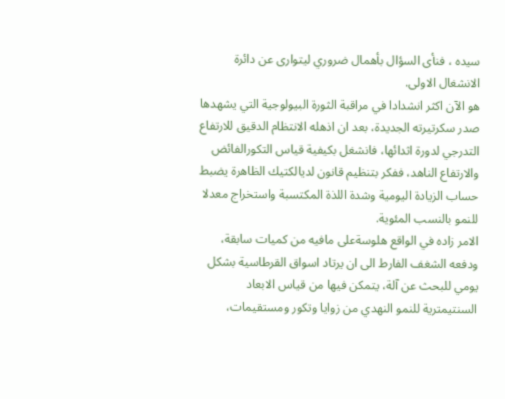سيده ، فنأى السؤال بأهمال ضروري ليتوارى عن دائرة الانشغال الاولى.
هو الآن اكثر انشدادا في مراقبة الثورة البيولوجية التي يشهدها صدر سكرتيرته الجديدة، بعد ان اذهله الانتظام الدقيق للارتفاع التدرجي لدورة اثدائها، فانشغل بكيفية قياس التكورالفائض والارتفاع الناهد، ففكر بتنظيم قانون لديالكتيك الظاهرة يضبط حساب الزيادة اليومية وشدة اللذة المكتسبة واستخراج معدلا للنمو بالنسب المئوية.
الامر زاده في الواقع هلوسةعلى مافيه من كميات سابقة، ودفعه الشغف الفارط الى ان يرتاد اسواق القرطاسية بشكل يومي للبحث عن آلة، يتمكن فيها من قياس الابعاد السنتيمترية للنمو النهدي من زوايا وتكور ومستقيمات،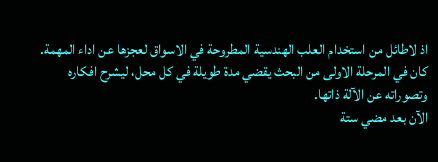اذ لاطائل من استخدام العلب الهندسية المطروحة في الاسواق لعجزها عن اداء المهمة.
كان في المرحلة الاولى من البحث يقضي مدة طويلة في كل محل، ليشرح افكاره وتصوراته عن الآلة ذاتها.
الآن بعد مضي ستة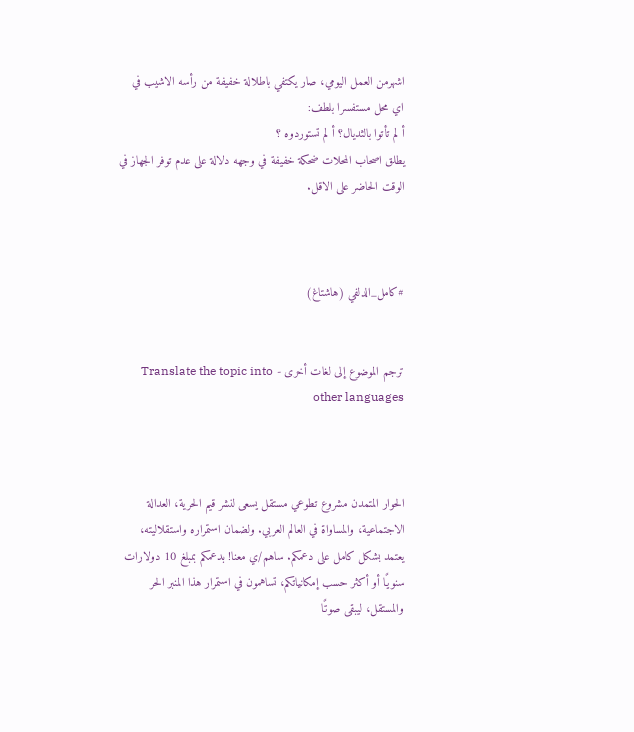اشهرمن العمل اليومي، صار يكتفي باطلالة خفيفة من رأسه الاشيب في اي محل مستفسرا بلطف:
أ لم تأتوا بالثديال؟ أ لم تستوردوه ؟
يطلق اصحاب المحلات ضحكة خفيفة في وجهه دلالة على عدم توفر الجهاز في الوقت الحاضر على الاقل.



#كامل_الدلفي (هاشتاغ)


ترجم الموضوع إلى لغات أخرى - Translate the topic into other languages



الحوار المتمدن مشروع تطوعي مستقل يسعى لنشر قيم الحرية، العدالة الاجتماعية، والمساواة في العالم العربي. ولضمان استمراره واستقلاليته، يعتمد بشكل كامل على دعمكم. ساهم/ي معنا! بدعمكم بمبلغ 10 دولارات سنويًا أو أكثر حسب إمكانياتكم، تساهمون في استمرار هذا المنبر الحر والمستقل، ليبقى صوتًا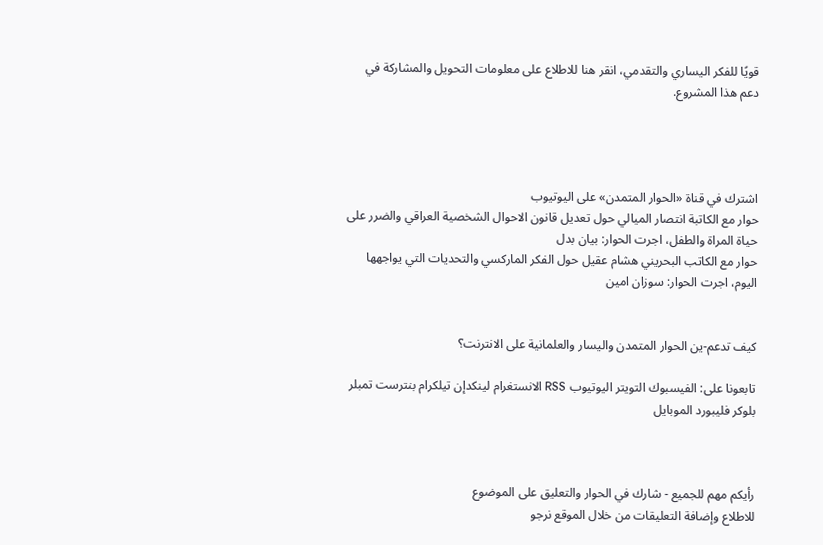قويًا للفكر اليساري والتقدمي، انقر هنا للاطلاع على معلومات التحويل والمشاركة في دعم هذا المشروع.




اشترك في قناة «الحوار المتمدن» على اليوتيوب
حوار مع الكاتبة انتصار الميالي حول تعديل قانون الاحوال الشخصية العراقي والضرر على حياة المراة والطفل، اجرت الحوار: بيان بدل
حوار مع الكاتب البحريني هشام عقيل حول الفكر الماركسي والتحديات التي يواجهها اليوم، اجرت الحوار: سوزان امين


كيف تدعم-ين الحوار المتمدن واليسار والعلمانية على الانترنت؟

تابعونا على: الفيسبوك التويتر اليوتيوب RSS الانستغرام لينكدإن تيلكرام بنترست تمبلر بلوكر فليبورد الموبايل



رأيكم مهم للجميع - شارك في الحوار والتعليق على الموضوع
للاطلاع وإضافة التعليقات من خلال الموقع نرجو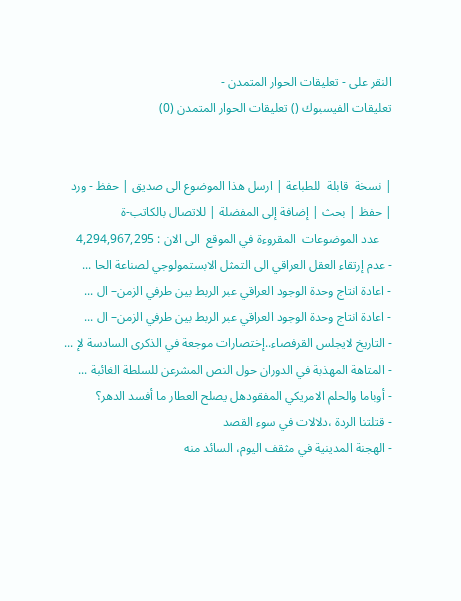النقر على - تعليقات الحوار المتمدن -
تعليقات الفيسبوك () تعليقات الحوار المتمدن (0)


| نسخة  قابلة  للطباعة | ارسل هذا الموضوع الى صديق | حفظ - ورد
| حفظ | بحث | إضافة إلى المفضلة | للاتصال بالكاتب-ة
    عدد الموضوعات  المقروءة في الموقع  الى الان : 4,294,967,295
- عدم إرتقاء العقل العراقي الى التمثل الابستمولوجي لصناعة الحا ...
- اعادة انتاج وحدة الوجود العراقي عبر الربط بين طرفي الزمن– ال ...
- اعادة انتاج وحدة الوجود العراقي عبر الربط بين طرفي الزمن– ال ...
- التاريخ لايجلس القرفصاء..إختصارات موجعة في الذكرى السادسة لإ ...
- المتاهة المهذبة في الدوران حول النص المشرعن للسلطة الغائبة ...
- أوباما والحلم الامريكي المفقودهل يصلح العطار ما أفسد الدهر؟
- قتلتنا الردة ،دلالات في سوء القصد
- الهجنة المدينية في مثقف اليوم، السائد منه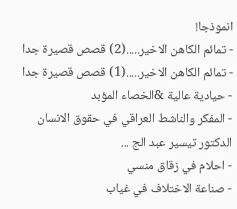انموذجا!
- تمائم الكاهن الاخير.....(2) قصص قصيرة جدا
- تمائم الكاهن الاخير.....(1) قصص قصيرة جدا
- حيادية عالية &الخصاء المؤبد
- المفكر والناشط العراقي في حقوق الانسان الدكتور تيسير عبد الج ...
- احلام في زقاق منسي
- صناعة الاختلاف في غياب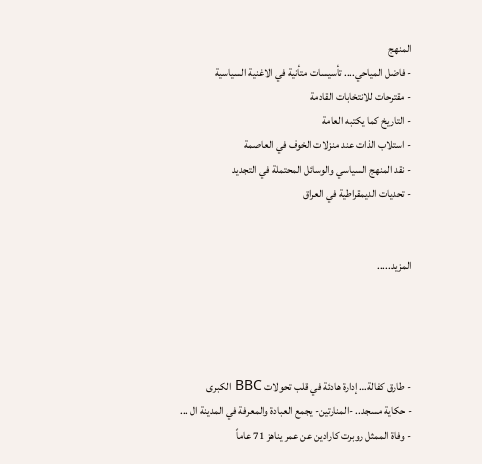المنهج
- فاضل المياحي.... تأسيسات متأنية في الاغنية السياسية
- مقترحات للانتخابات القادمة
- التاريخ كما يكتبه العامة
- استلاب الذات عند منزلات الخوف في العاصمة
- نقد المنهج السياسي والوسائل المحتملة في التجديد
- تحديات الديمقراطية في العراق


المزيد.....




- طارق كفالة… إدارة هادئة في قلب تحولات BBC الكبرى
- حكاية مسجد.. -المنارتين- يجمع العبادة والمعرفة في المدينة ال ...
- وفاة الممثل روبرت كارادين عن عمر يناهز 71 عاماً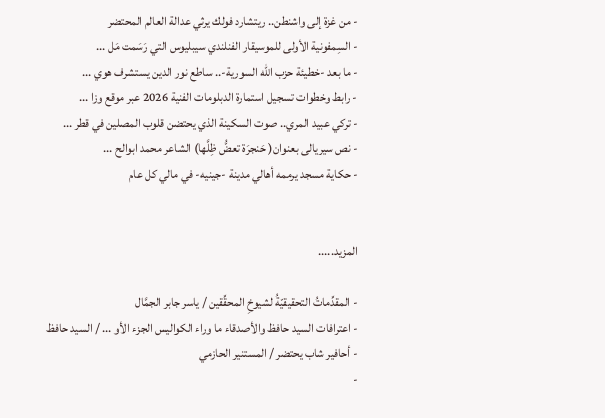- من غزة إلى واشنطن.. ريتشارد فولك يرثي عدالة العالم المحتضر
- السِمفونية الأولى للموسيقار الفنلندي سيبليوس التي رَسَمت مَل ...
- ما بعد -خطيئة حزب الله السورية-.. ساطع نور الدين يستشرف هوي ...
- رابط وخطوات تسجيل استمارة الدبلومات الفنية 2026 عبر موقع وزا ...
- تركي عبيد المري.. صوت السكينة الذي يحتضن قلوب المصلين في قطر ...
- نص سيريالى بعنوان( حَنجرَة تعضُّ ظِلَّها) الشاعر محمد ابوالح ...
- حكاية مسجد يرممه أهالي مدينة -جينيه- في مالي كل عام


المزيد.....

- المقدِّماتُ التحقيقيّةُ لشيوخِ المحقِّقين / ياسر جابر الجمَّال
- اعترافات السيد حافظ والأصدقاء ما وراء الكواليس الجزء الأو ... / السيد حافظ
- أحافير شاب يحتضر / المستنير الحازمي
-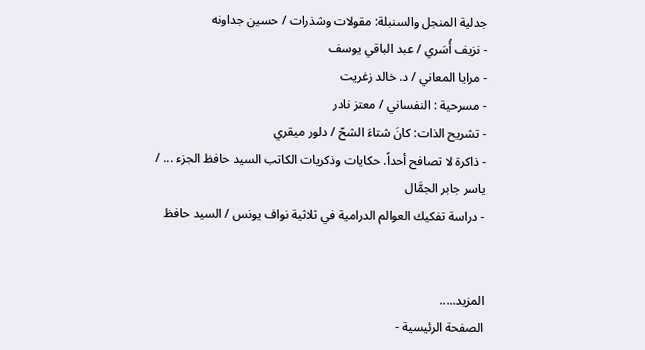جدلية المنجل والسنبلة: مقولات وشذرات / حسين جداونه
- نزيف أُسَري / عبد الباقي يوسف
- مرايا المعاني / د. خالد زغريت
- مسرحية : النفساني / معتز نادر
- تشريح الذات: كانَ شتاءَ الشحّ / دلور ميقري
- ذاكرة لا تصافح أحداً. حكايات وذكريات الكاتب السيد حافظ الجزء ... / ياسر جابر الجمَّال
- دراسة تفكيك العوالم الدرامية في ثلاثية نواف يونس / السيد حافظ


المزيد.....
الصفحة الرئيسية -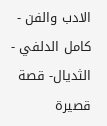الادب والفن - كامل الدلفي - الثديال- قصة قصيرة